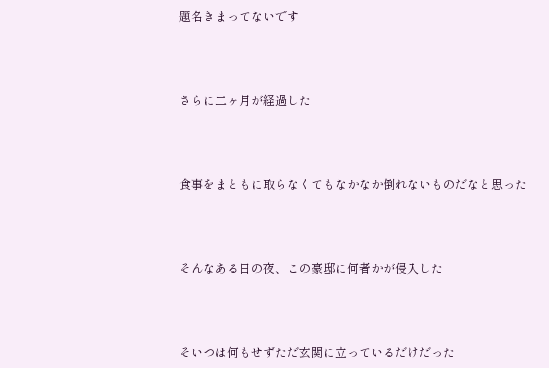題名きまってないです



さらに二ヶ月が経過した



食事をまともに取らなくてもなかなか倒れないものだなと思った



そんなある日の夜、この豪邸に何者かが侵入した



そいつは何もせずただ玄関に立っているだけだった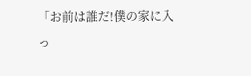「お前は誰だ!僕の家に入っ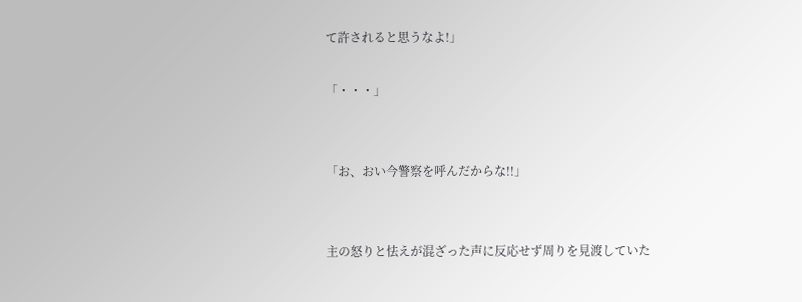て許されると思うなよ!」

「・・・」


「お、おい今警察を呼んだからな!!」


主の怒りと怯えが混ざった声に反応せず周りを見渡していた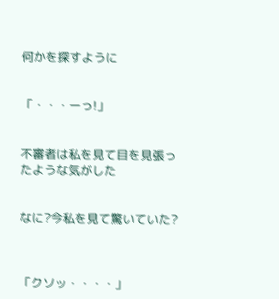何かを探すように


「・・・ーっ!」


不審者は私を見て目を見張ったような気がした


なに?今私を見て驚いていた?



「クソッ・・・・」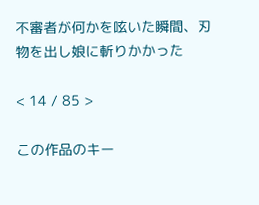不審者が何かを呟いた瞬間、刃物を出し娘に斬りかかった

< 14 / 85 >

この作品のキー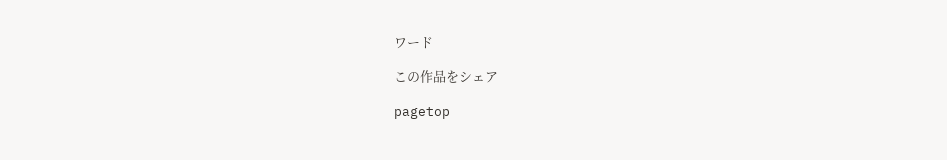ワード

この作品をシェア

pagetop